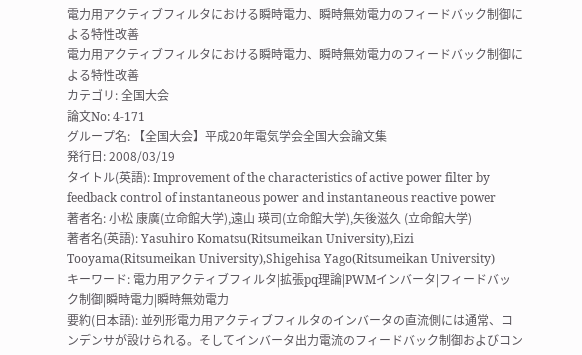電力用アクティブフィルタにおける瞬時電力、瞬時無効電力のフィードバック制御による特性改善
電力用アクティブフィルタにおける瞬時電力、瞬時無効電力のフィードバック制御による特性改善
カテゴリ: 全国大会
論文No: 4-171
グループ名: 【全国大会】平成20年電気学会全国大会論文集
発行日: 2008/03/19
タイトル(英語): Improvement of the characteristics of active power filter by feedback control of instantaneous power and instantaneous reactive power
著者名: 小松 康廣(立命館大学),遠山 瑛司(立命館大学),矢後滋久 (立命館大学)
著者名(英語): Yasuhiro Komatsu(Ritsumeikan University),Eizi Tooyama(Ritsumeikan University),Shigehisa Yago(Ritsumeikan University)
キーワード: 電力用アクティブフィルタ|拡張pq理論|PWMインバータ|フィードバック制御|瞬時電力|瞬時無効電力
要約(日本語): 並列形電力用アクティブフィルタのインバータの直流側には通常、コンデンサが設けられる。そしてインバータ出力電流のフィードバック制御およびコン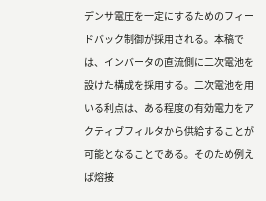デンサ電圧を一定にするためのフィードバック制御が採用される。本稿では、インバータの直流側に二次電池を設けた構成を採用する。二次電池を用いる利点は、ある程度の有効電力をアクティブフィルタから供給することが可能となることである。そのため例えば熔接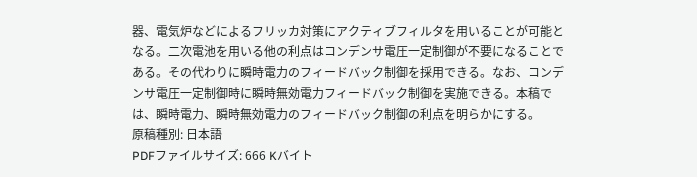器、電気炉などによるフリッカ対策にアクティブフィルタを用いることが可能となる。二次電池を用いる他の利点はコンデンサ電圧一定制御が不要になることである。その代わりに瞬時電力のフィードバック制御を採用できる。なお、コンデンサ電圧一定制御時に瞬時無効電力フィードバック制御を実施できる。本稿では、瞬時電力、瞬時無効電力のフィードバック制御の利点を明らかにする。
原稿種別: 日本語
PDFファイルサイズ: 666 Kバイト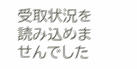受取状況を読み込めませんでした